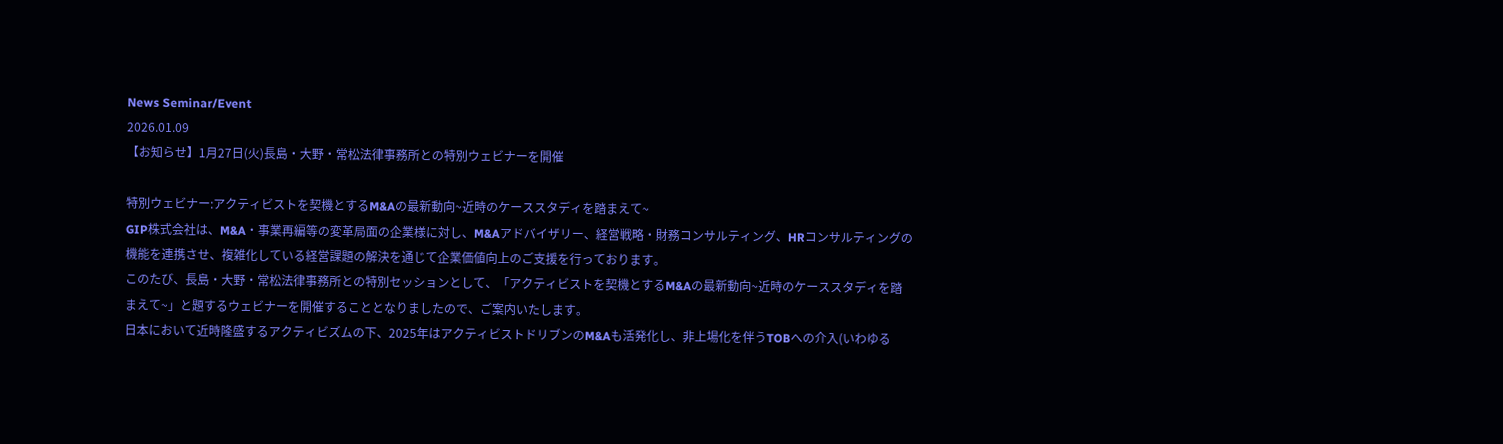News Seminar/Event
2026.01.09
【お知らせ】1月27日(火)長島・大野・常松法律事務所との特別ウェビナーを開催

特別ウェビナー:アクティビストを契機とするM&Aの最新動向~近時のケーススタディを踏まえて~
GIP株式会社は、M&A・事業再編等の変革局面の企業様に対し、M&Aアドバイザリー、経営戦略・財務コンサルティング、HRコンサルティングの機能を連携させ、複雑化している経営課題の解決を通じて企業価値向上のご支援を行っております。
このたび、長島・大野・常松法律事務所との特別セッションとして、「アクティビストを契機とするM&Aの最新動向~近時のケーススタディを踏まえて~」と題するウェビナーを開催することとなりましたので、ご案内いたします。
日本において近時隆盛するアクティビズムの下、2025年はアクティビストドリブンのM&Aも活発化し、非上場化を伴うTOBへの介入(いわゆる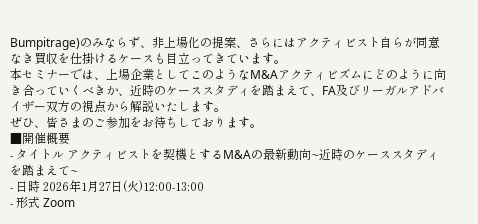Bumpitrage)のみならず、非上場化の提案、さらにはアクティビスト自らが同意なき買収を仕掛けるケースも目立ってきています。
本セミナーでは、上場企業としてこのようなM&Aアクティビズムにどのように向き合っていくべきか、近時のケーススタディを踏まえて、FA及びリーガルアドバイザー双方の視点から解説いたします。
ぜひ、皆さまのご参加をお待ちしております。
■開催概要
- タイトル アクティビストを契機とするM&Aの最新動向~近時のケーススタディを踏まえて~
- 日時 2026年1月27日(火)12:00-13:00
- 形式 Zoom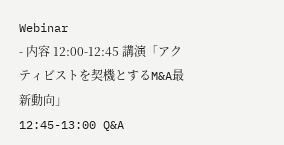Webinar
- 内容 12:00-12:45 講演「アクティビストを契機とするM&A最新動向」
12:45-13:00 Q&A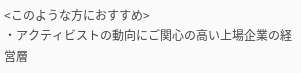<このような方におすすめ>
・アクティビストの動向にご関心の高い上場企業の経営層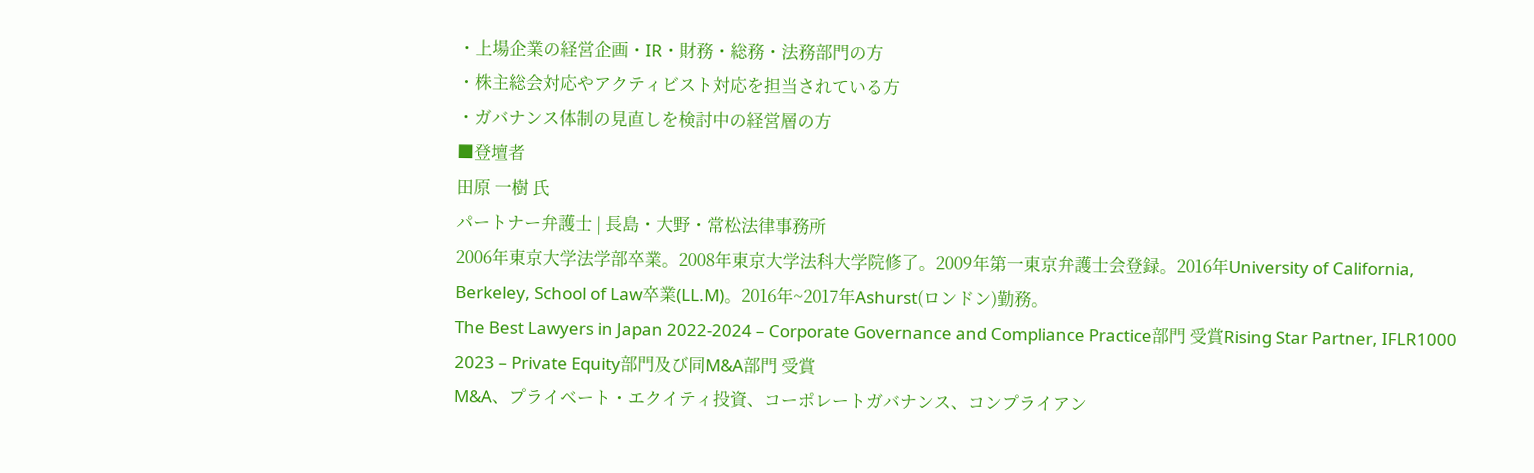・上場企業の経営企画・IR・財務・総務・法務部門の方
・株主総会対応やアクティビスト対応を担当されている方
・ガバナンス体制の見直しを検討中の経営層の方
■登壇者
田原 一樹 氏
パートナー弁護士 | 長島・大野・常松法律事務所
2006年東京大学法学部卒業。2008年東京大学法科大学院修了。2009年第一東京弁護士会登録。2016年University of California, Berkeley, School of Law卒業(LL.M)。2016年~2017年Ashurst(ロンドン)勤務。
The Best Lawyers in Japan 2022-2024 – Corporate Governance and Compliance Practice部門 受賞Rising Star Partner, IFLR1000 2023 – Private Equity部門及び同M&A部門 受賞
M&A、プライベート・エクイティ投資、コーポレートガバナンス、コンプライアン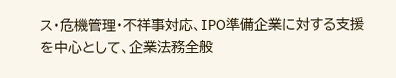ス・危機管理・不祥事対応、IPO準備企業に対する支援を中心として、企業法務全般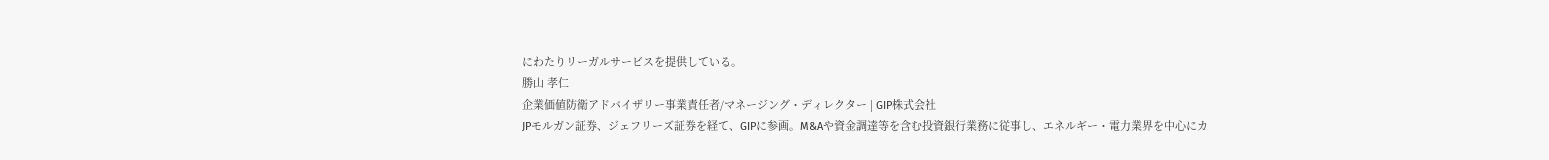にわたりリーガルサービスを提供している。
勝山 孝仁
企業価値防衛アドバイザリー事業責任者/マネージング・ディレクター | GIP株式会社
JPモルガン証券、ジェフリーズ証券を経て、GIPに参画。M&Aや資金調達等を含む投資銀行業務に従事し、エネルギー・電力業界を中心にカ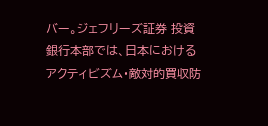バー。ジェフリーズ証券 投資銀行本部では、日本におけるアクティビズム・敵対的買収防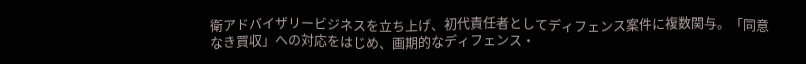衛アドバイザリービジネスを立ち上げ、初代責任者としてディフェンス案件に複数関与。「同意なき買収」への対応をはじめ、画期的なディフェンス・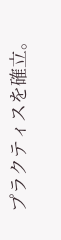プラクティスを確立。